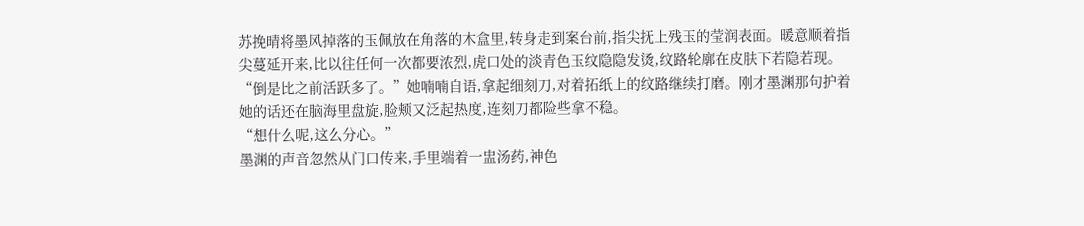苏挽晴将墨风掉落的玉佩放在角落的木盒里,转身走到案台前,指尖抚上残玉的莹润表面。暖意顺着指尖蔓延开来,比以往任何一次都要浓烈,虎口处的淡青色玉纹隐隐发烫,纹路轮廓在皮肤下若隐若现。
“倒是比之前活跃多了。”她喃喃自语,拿起细刻刀,对着拓纸上的纹路继续打磨。刚才墨渊那句护着她的话还在脑海里盘旋,脸颊又泛起热度,连刻刀都险些拿不稳。
“想什么呢,这么分心。”
墨渊的声音忽然从门口传来,手里端着一盅汤药,神色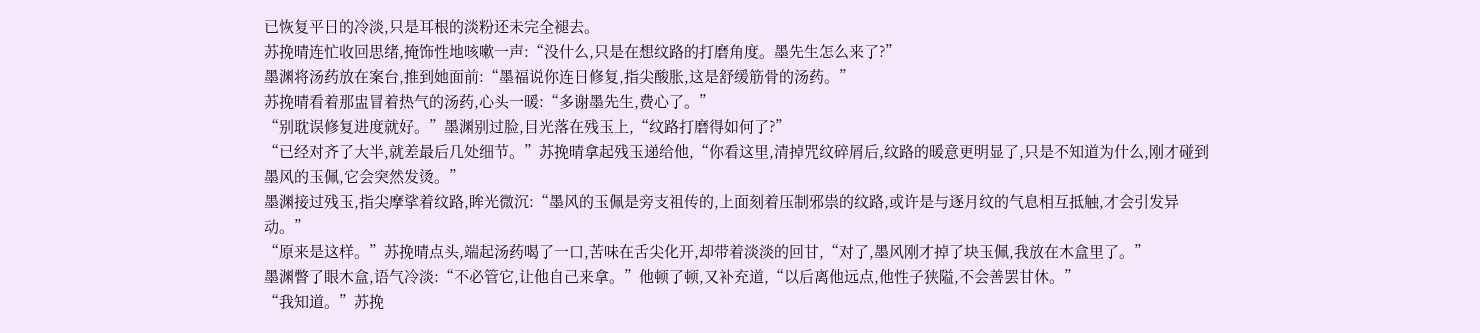已恢复平日的冷淡,只是耳根的淡粉还未完全褪去。
苏挽晴连忙收回思绪,掩饰性地咳嗽一声:“没什么,只是在想纹路的打磨角度。墨先生怎么来了?”
墨渊将汤药放在案台,推到她面前:“墨福说你连日修复,指尖酸胀,这是舒缓筋骨的汤药。”
苏挽晴看着那盅冒着热气的汤药,心头一暖:“多谢墨先生,费心了。”
“别耽误修复进度就好。”墨渊别过脸,目光落在残玉上,“纹路打磨得如何了?”
“已经对齐了大半,就差最后几处细节。”苏挽晴拿起残玉递给他,“你看这里,清掉咒纹碎屑后,纹路的暖意更明显了,只是不知道为什么,刚才碰到墨风的玉佩,它会突然发烫。”
墨渊接过残玉,指尖摩挲着纹路,眸光微沉:“墨风的玉佩是旁支祖传的,上面刻着压制邪祟的纹路,或许是与逐月纹的气息相互抵触,才会引发异动。”
“原来是这样。”苏挽晴点头,端起汤药喝了一口,苦味在舌尖化开,却带着淡淡的回甘,“对了,墨风刚才掉了块玉佩,我放在木盒里了。”
墨渊瞥了眼木盒,语气冷淡:“不必管它,让他自己来拿。”他顿了顿,又补充道,“以后离他远点,他性子狭隘,不会善罢甘休。”
“我知道。”苏挽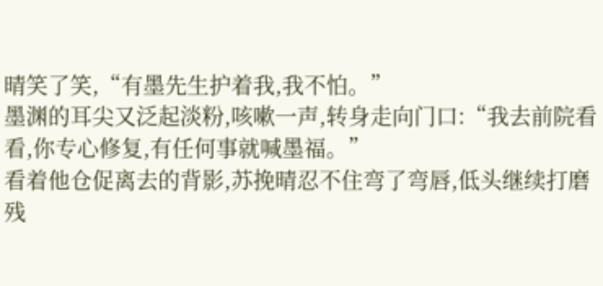晴笑了笑,“有墨先生护着我,我不怕。”
墨渊的耳尖又泛起淡粉,咳嗽一声,转身走向门口:“我去前院看看,你专心修复,有任何事就喊墨福。”
看着他仓促离去的背影,苏挽晴忍不住弯了弯唇,低头继续打磨残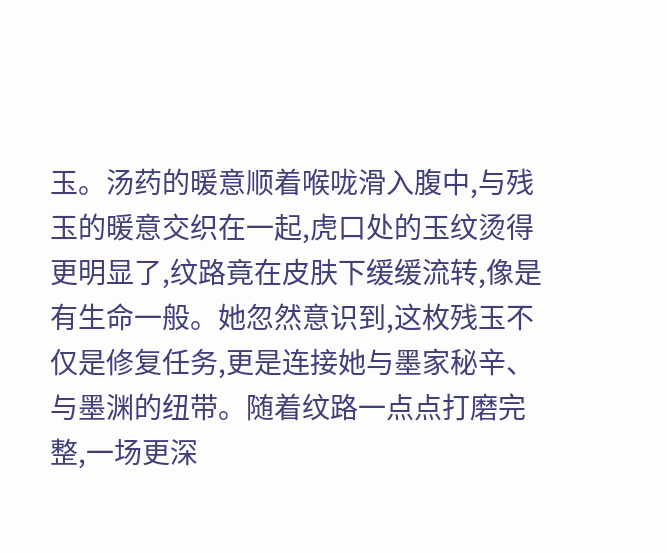玉。汤药的暖意顺着喉咙滑入腹中,与残玉的暖意交织在一起,虎口处的玉纹烫得更明显了,纹路竟在皮肤下缓缓流转,像是有生命一般。她忽然意识到,这枚残玉不仅是修复任务,更是连接她与墨家秘辛、与墨渊的纽带。随着纹路一点点打磨完整,一场更深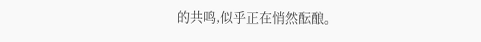的共鸣,似乎正在悄然酝酿。